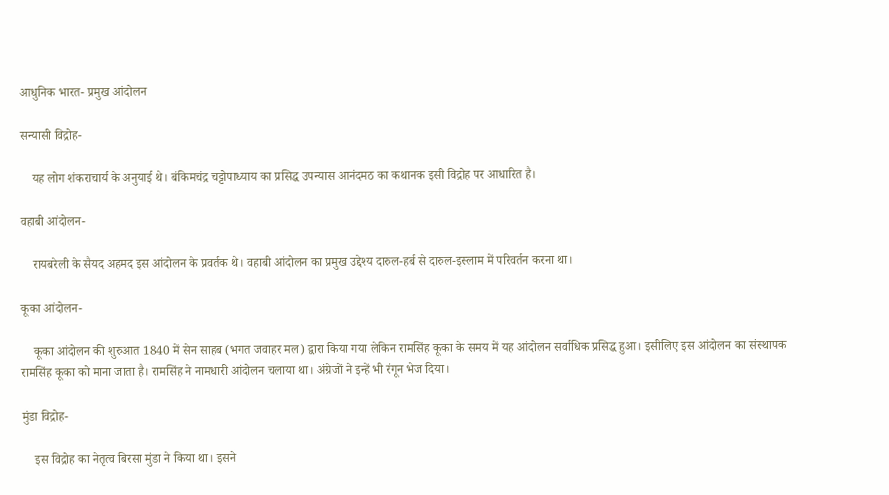आधुनिक भारत- प्रमुख आंदोलन

सन्यासी विद्रोह-

    यह लोग शंकराचार्य के अनुयाई थे। बंकिमचंद्र चट्टोपाध्याय का प्रसिद्ध उपन्यास आनंदमठ का कथानक इसी विद्रोह पर आधारित है।

वहाबी आंदोलन-

    रायबरेली के सैयद अहमद इस आंदोलन के प्रवर्तक थे। वहाबी आंदोलन का प्रमुख उद्देश्य दारुल-हर्ब से दारुल-इस्लाम में परिवर्तन करना था।

कूका आंदोलन-

    कूका आंदोलन की शुरुआत 1840 में सेन साहब (भगत जवाहर मल) द्वारा किया गया लेकिन रामसिंह कूका के समय में यह आंदोलन सर्वाधिक प्रसिद्ध हुआ। इसीलिए इस आंदोलन का संस्थापक रामसिंह कूका को माना जाता है। रामसिंह ने नामधारी आंदोलन चलाया था। अंग्रेजों ने इन्हें भी रंगून भेज दिया।

मुंडा विद्रोह-

    इस विद्रोह का नेतृत्व बिरसा मुंडा ने किया था। इसने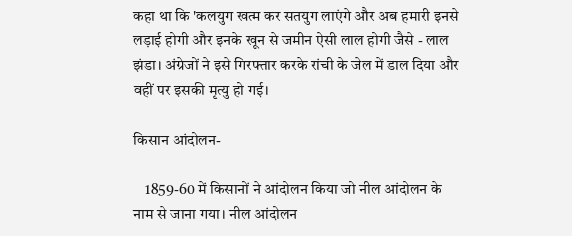कहा था कि 'कलयुग खत्म कर सतयुग लाएंगे और अब हमारी इनसे लड़ाई होगी और इनके खून से जमीन ऐसी लाल होगी जैसे - लाल झंडा। अंग्रेजों ने इसे गिरफ्तार करके रांची के जेल में डाल दिया और वहीं पर इसकी मृत्यु हो गई।

किसान आंदोलन-

    1859-60 में किसानों ने आंदोलन किया जो नील आंदोलन के नाम से जाना गया। नील आंदोलन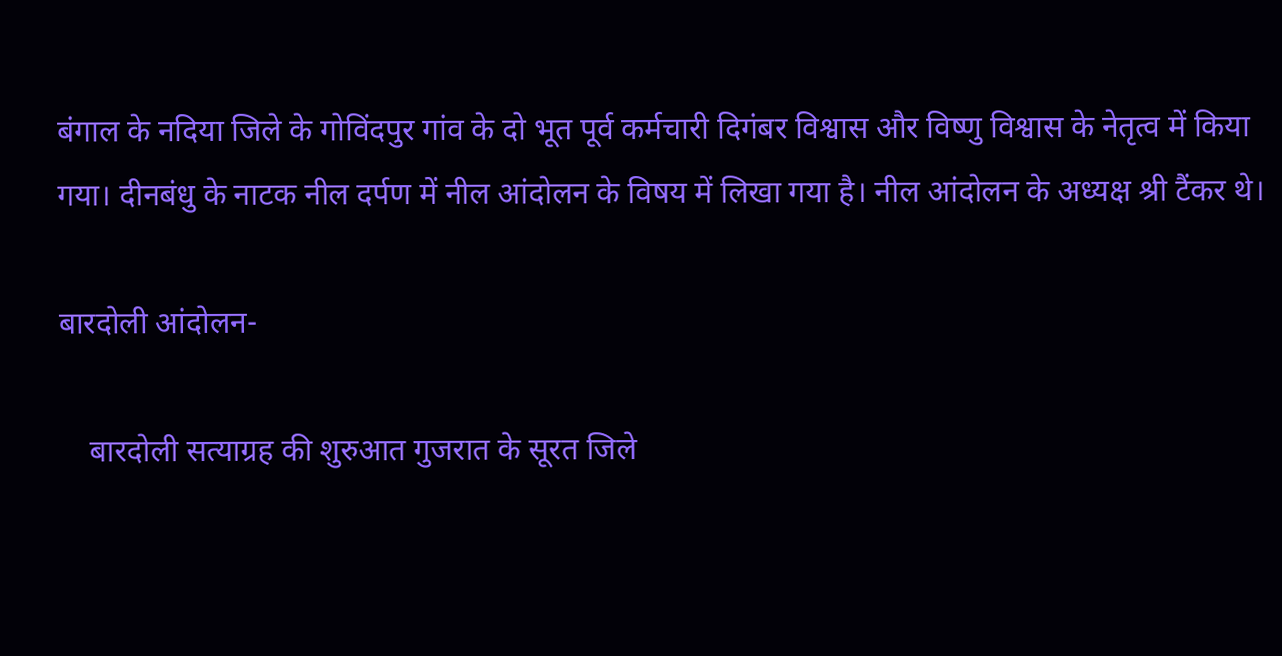बंगाल के नदिया जिले के गोविंदपुर गांव के दो भूत पूर्व कर्मचारी दिगंबर विश्वास और विष्णु विश्वास के नेतृत्व में किया गया। दीनबंधु के नाटक नील दर्पण में नील आंदोलन के विषय में लिखा गया है। नील आंदोलन के अध्यक्ष श्री टैंकर थे।

बारदोली आंदोलन-

    बारदोली सत्याग्रह की शुरुआत गुजरात के सूरत जिले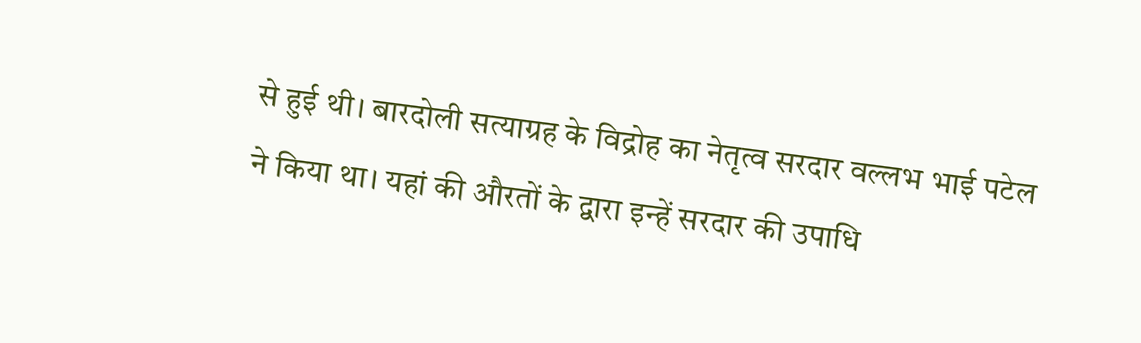से हुई थी। बारदोली सत्याग्रह के विद्रोह का नेतृत्व सरदार वल्लभ भाई पटेल ने किया था। यहां की औरतों के द्वारा इन्हें सरदार की उपाधि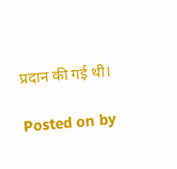प्रदान की गई थी।

Posted on by